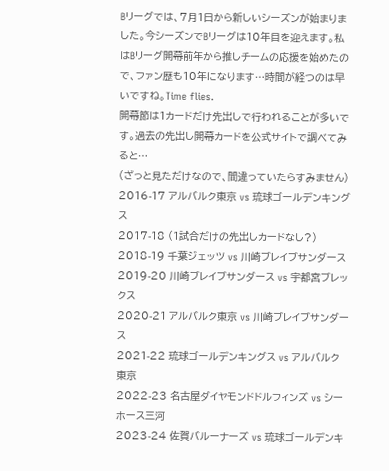Bリーグでは、7月1日から新しいシーズンが始まりました。今シーズンでBリーグは10年目を迎えます。私はBリーグ開幕前年から推しチームの応援を始めたので、ファン歴も10年になります…時間が経つのは早いですね。Time flies.
開幕節は1カードだけ先出しで行われることが多いです。過去の先出し開幕カードを公式サイトで調べてみると…
(ざっと見ただけなので、間違っていたらすみません)
2016-17 アルバルク東京 vs 琉球ゴールデンキングス
2017-18 (1試合だけの先出しカードなし?)
2018-19 千葉ジェッツ vs 川崎ブレイブサンダース
2019-20 川崎ブレイブサンダース vs 宇都宮ブレックス
2020-21 アルバルク東京 vs 川崎ブレイブサンダース
2021-22 琉球ゴールデンキングス vs アルバルク東京
2022-23 名古屋ダイヤモンドドルフィンズ vs シーホース三河
2023-24 佐賀バルーナーズ vs 琉球ゴールデンキ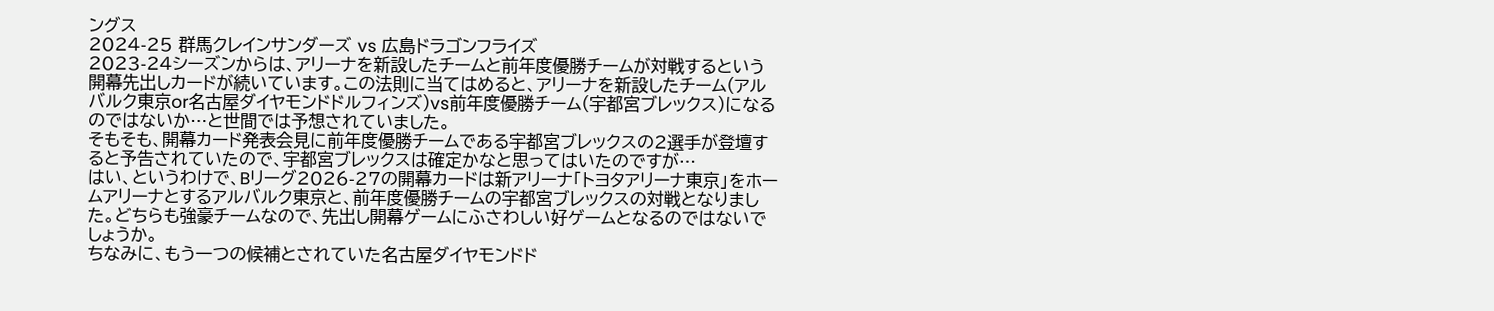ングス
2024-25 群馬クレインサンダーズ vs 広島ドラゴンフライズ
2023-24シーズンからは、アリーナを新設したチームと前年度優勝チームが対戦するという開幕先出しカードが続いています。この法則に当てはめると、アリーナを新設したチーム(アルバルク東京or名古屋ダイヤモンドドルフィンズ)vs前年度優勝チーム(宇都宮ブレックス)になるのではないか…と世間では予想されていました。
そもそも、開幕カード発表会見に前年度優勝チームである宇都宮ブレックスの2選手が登壇すると予告されていたので、宇都宮ブレックスは確定かなと思ってはいたのですが…
はい、というわけで、Bリーグ2026-27の開幕カードは新アリーナ「トヨタアリーナ東京」をホームアリーナとするアルバルク東京と、前年度優勝チームの宇都宮ブレックスの対戦となりました。どちらも強豪チームなので、先出し開幕ゲームにふさわしい好ゲームとなるのではないでしょうか。
ちなみに、もう一つの候補とされていた名古屋ダイヤモンドド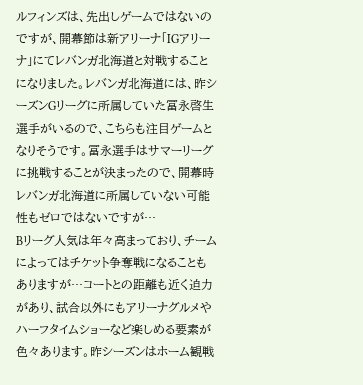ルフィンズは、先出しゲームではないのですが、開幕節は新アリーナ「IGアリーナ」にてレバンガ北海道と対戦することになりました。レバンガ北海道には、昨シーズンGリーグに所属していた冨永啓生選手がいるので、こちらも注目ゲームとなりそうです。冨永選手はサマーリーグに挑戦することが決まったので、開幕時レバンガ北海道に所属していない可能性もゼロではないですが…
Bリーグ人気は年々高まっており、チームによってはチケット争奪戦になることもありますが…コートとの距離も近く迫力があり、試合以外にもアリーナグルメやハーフタイムショーなど楽しめる要素が色々あります。昨シーズンはホーム観戦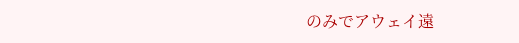のみでアウェイ遠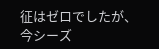征はゼロでしたが、今シーズ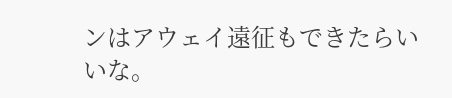ンはアウェイ遠征もできたらいいな。